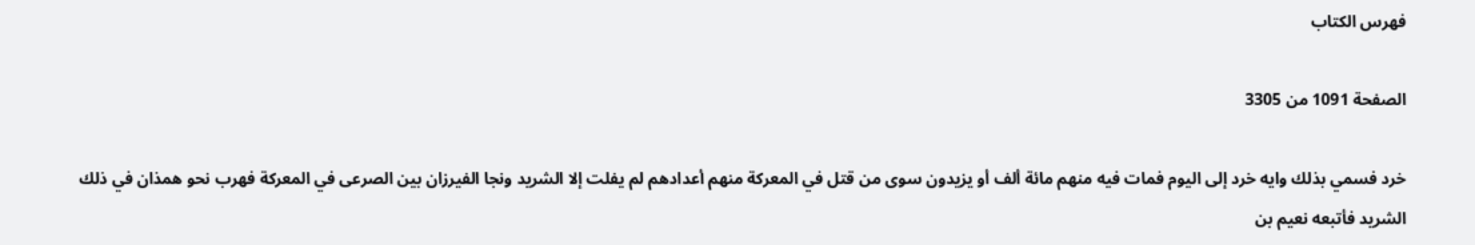فهرس الكتاب

الصفحة 1091 من 3305

خرد فسمي بذلك وايه خرد إلى اليوم فمات فيه منهم مائة ألف أو يزيدون سوى من قتل في المعركة منهم أعدادهم لم يفلت إلا الشريد ونجا الفيرزان بين الصرعى في المعركة فهرب نحو همذان في ذلك الشريد فأتبعه نعيم بن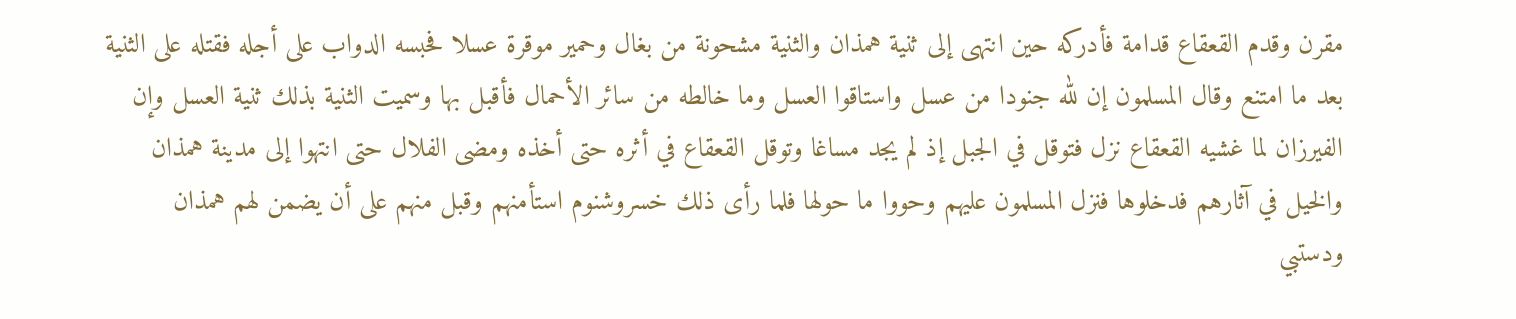مقرن وقدم القعقاع قدامة فأدركه حين انتهى إلى ثنية همذان والثنية مشحونة من بغال وحمير موقرة عسلا فحبسه الدواب على أجله فقتله على الثنية بعد ما امتنع وقال المسلمون إن لله جنودا من عسل واستاقوا العسل وما خالطه من سائر الأحمال فأقبل بها وسميت الثنية بذلك ثنية العسل وإن الفيرزان لما غشيه القعقاع نزل فتوقل في الجبل إذ لم يجد مساغا وتوقل القعقاع في أثره حتى أخذه ومضى الفلال حتى انتهوا إلى مدينة همذان والخيل في آثارهم فدخلوها فنزل المسلمون عليهم وحووا ما حولها فلما رأى ذلك خسروشنوم استأمنهم وقبل منهم على أن يضمن لهم همذان ودستبي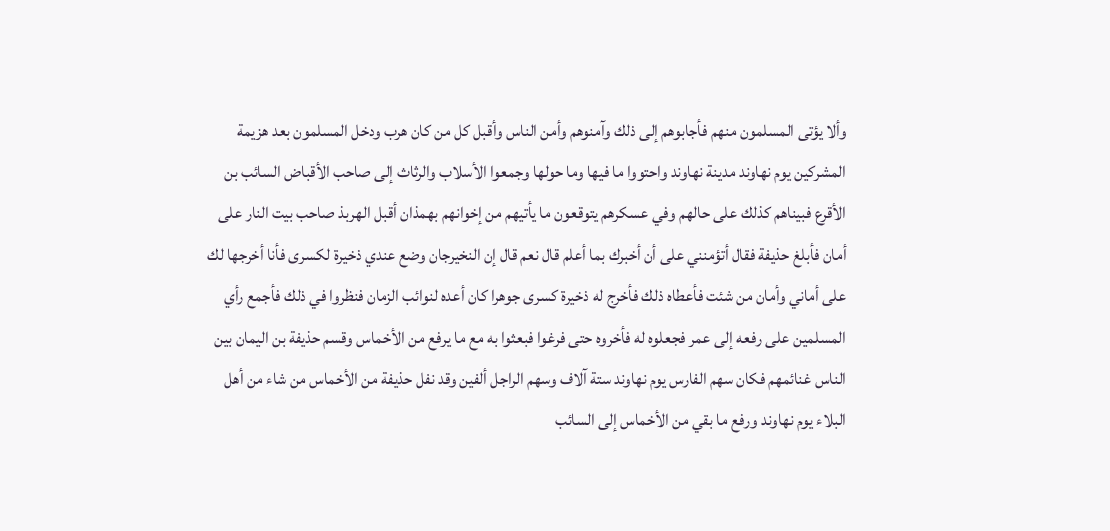وألا يؤتى المسلمون منهم فأجابوهم إلى ذلك وآمنوهم وأمن الناس وأقبل كل من كان هرب ودخل المسلمون بعد هزيمة المشركين يوم نهاوند مدينة نهاوند واحتووا ما فيها وما حولها وجمعوا الأسلاب والرثاث إلى صاحب الأقباض السائب بن الأقرع فبيناهم كذلك على حالهم وفي عسكرهم يتوقعون ما يأتيهم من إخوانهم بهمذان أقبل الهربذ صاحب بيت النار على أمان فأبلغ حذيفة فقال أتؤمنني على أن أخبرك بما أعلم قال نعم قال إن النخيرجان وضع عندي ذخيرة لكسرى فأنا أخرجها لك على أماني وأمان من شئت فأعطاه ذلك فأخرج له ذخيرة كسرى جوهرا كان أعده لنوائب الزمان فنظروا في ذلك فأجمع رأي المسلمين على رفعه إلى عمر فجعلوه له فأخروه حتى فرغوا فبعثوا به مع ما يرفع من الأخماس وقسم حذيفة بن اليمان بين الناس غنائمهم فكان سهم الفارس يوم نهاوند ستة آلاف وسهم الراجل ألفين وقد نفل حذيفة من الأخماس من شاء من أهل البلاء يوم نهاوند ورفع ما بقي من الأخماس إلى السائب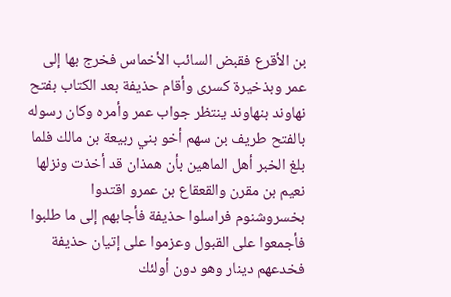بن الأقرع فقبض السائب الأخماس فخرج بها إلى عمر وبذخيرة كسرى وأقام حذيفة بعد الكتاب بفتح نهاوند بنهاوند ينتظر جواب عمر وأمره وكان رسوله بالفتح طريف بن سهم أخو بني ربيعة بن مالك فلما بلغ الخبر أهل الماهين بأن همذان قد أخذت ونزلها نعيم بن مقرن والقعقاع بن عمرو اقتدوا بخسروشنوم فراسلوا حذيفة فأجابهم إلى ما طلبوا فأجمعوا على القبول وعزموا على إتيان حذيفة فخدعهم دينار وهو دون أولئك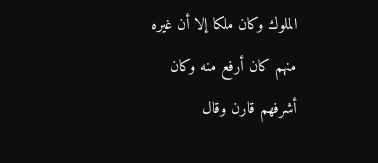الملوك وكان ملكا إلا أن غيره منهم كان أرفع منه وكان أشرفهم قارن وقال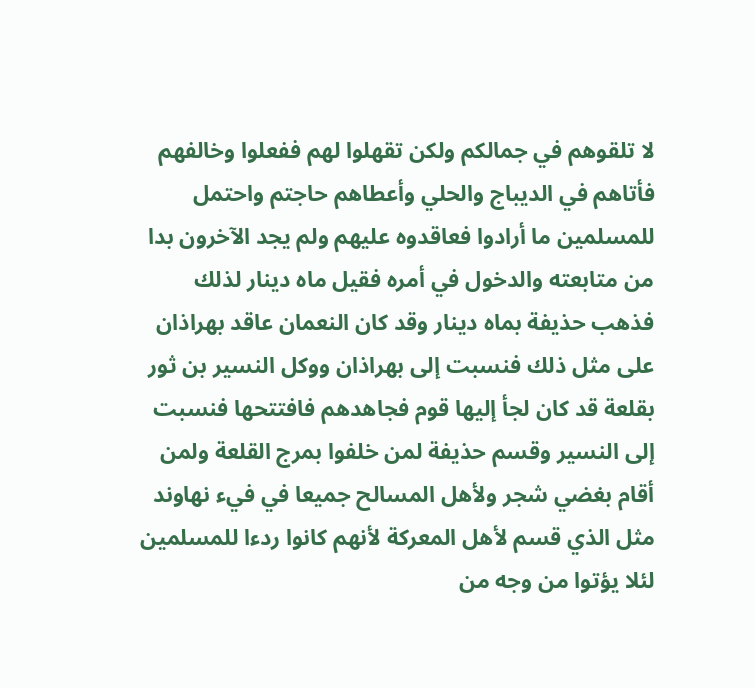لا تلقوهم في جمالكم ولكن تقهلوا لهم ففعلوا وخالفهم فأتاهم في الديباج والحلي وأعطاهم حاجتم واحتمل للمسلمين ما أرادوا فعاقدوه عليهم ولم يجد الآخرون بدا من متابعته والدخول في أمره فقيل ماه دينار لذلك فذهب حذيفة بماه دينار وقد كان النعمان عاقد بهراذان على مثل ذلك فنسبت إلى بهراذان ووكل النسير بن ثور بقلعة قد كان لجأ إليها قوم فجاهدهم فافتتحها فنسبت إلى النسير وقسم حذيفة لمن خلفوا بمرج القلعة ولمن أقام بغضي شجر ولأهل المسالح جميعا في فيء نهاوند مثل الذي قسم لأهل المعركة لأنهم كانوا ردءا للمسلمين لئلا يؤتوا من وجه من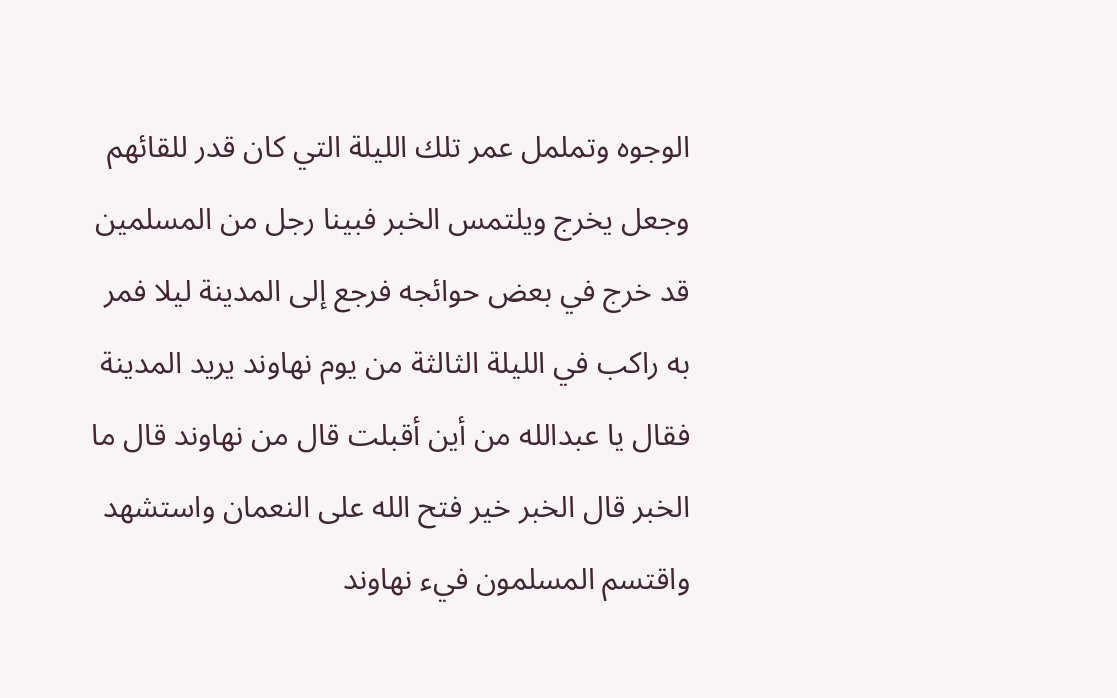الوجوه وتململ عمر تلك الليلة التي كان قدر للقائهم وجعل يخرج ويلتمس الخبر فبينا رجل من المسلمين قد خرج في بعض حوائجه فرجع إلى المدينة ليلا فمر به راكب في الليلة الثالثة من يوم نهاوند يريد المدينة فقال يا عبدالله من أين أقبلت قال من نهاوند قال ما الخبر قال الخبر خير فتح الله على النعمان واستشهد واقتسم المسلمون فيء نهاوند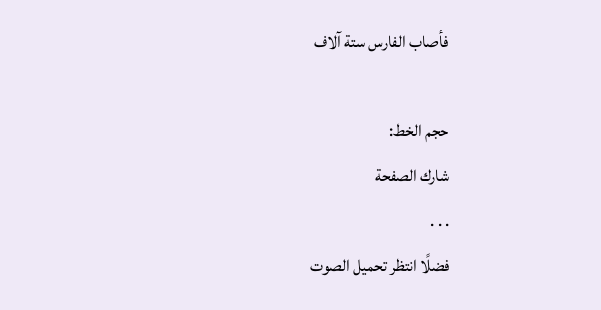فأصاب الفارس ستة آلاف

حجم الخط:
شارك الصفحة
. . .
فضلًا انتظر تحميل الصوت